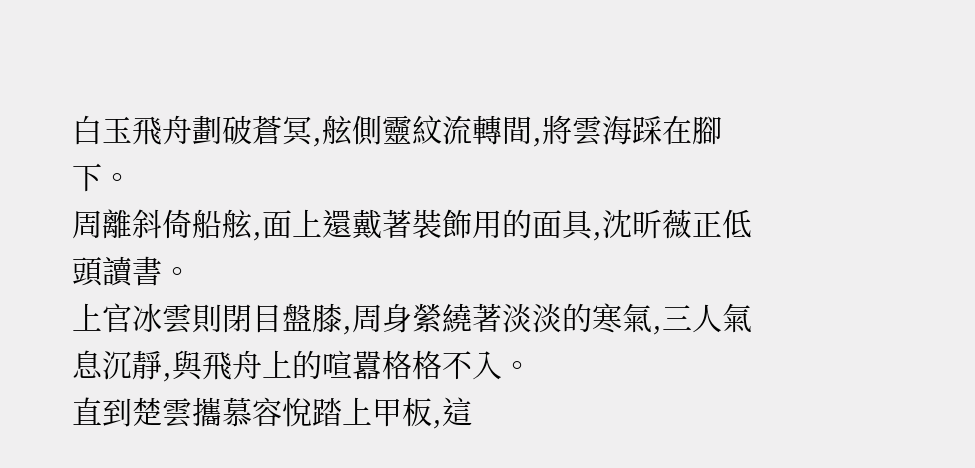白玉飛舟劃破蒼冥,舷側靈紋流轉間,將雲海踩在腳下。
周離斜倚船舷,面上還戴著裝飾用的面具,沈昕薇正低頭讀書。
上官冰雲則閉目盤膝,周身縈繞著淡淡的寒氣,三人氣息沉靜,與飛舟上的喧囂格格不入。
直到楚雲攜慕容悅踏上甲板,這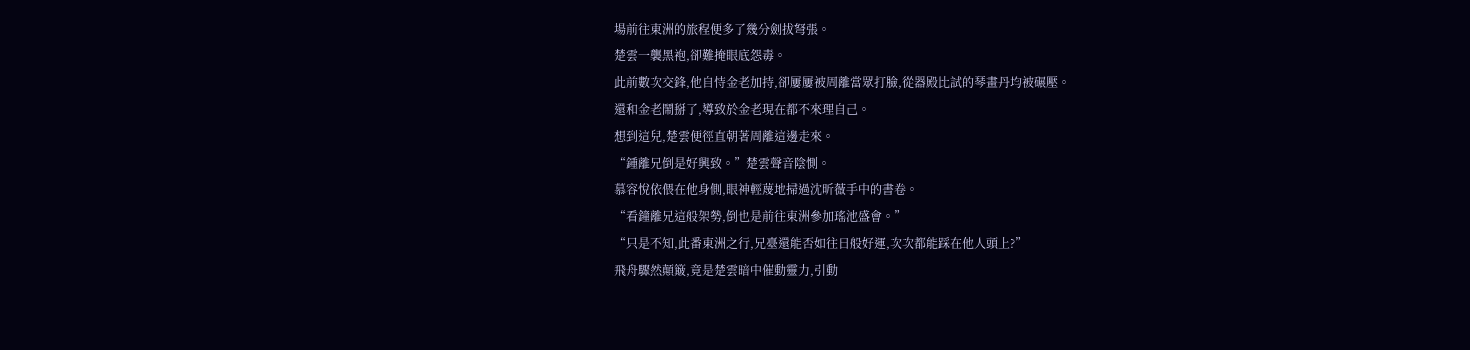場前往東洲的旅程便多了幾分劍拔弩張。
楚雲一襲黑袍,卻難掩眼底怨毒。
此前數次交鋒,他自恃金老加持,卻屢屢被周離當眾打臉,從器殿比試的琴畫丹均被碾壓。
還和金老鬧掰了,導致於金老現在都不來理自己。
想到這兒,楚雲便徑直朝著周離這邊走來。
“鍾離兄倒是好興致。”楚雲聲音陰惻。
慕容悅依偎在他身側,眼神輕蔑地掃過沈昕薇手中的書卷。
“看鐘離兄這般架勢,倒也是前往東洲參加瑤池盛會。”
“只是不知,此番東洲之行,兄臺還能否如往日般好運,次次都能踩在他人頭上?”
飛舟驟然顛簸,竟是楚雲暗中催動靈力,引動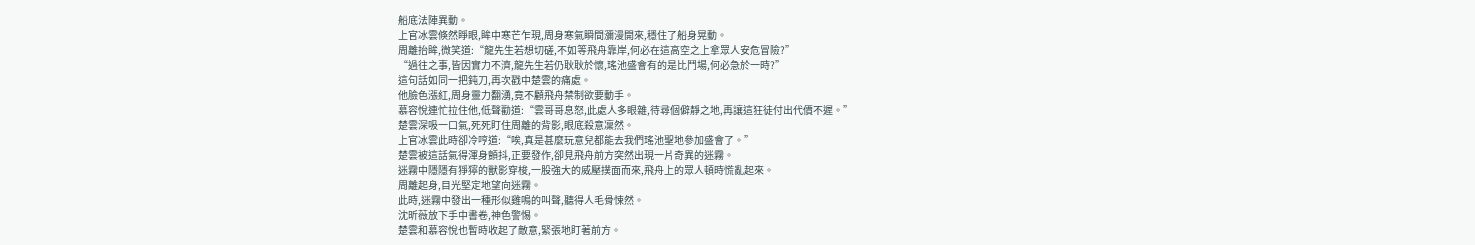船底法陣異動。
上官冰雲倏然睜眼,眸中寒芒乍現,周身寒氣瞬間瀰漫開來,穩住了船身晃動。
周離抬眸,微笑道:“龍先生若想切磋,不如等飛舟靠岸,何必在這高空之上拿眾人安危冒險?”
“過往之事,皆因實力不濟,龍先生若仍耿耿於懷,瑤池盛會有的是比鬥場,何必急於一時?”
這句話如同一把鈍刀,再次戳中楚雲的痛處。
他臉色漲紅,周身靈力翻湧,竟不顧飛舟禁制欲要動手。
慕容悅連忙拉住他,低聲勸道:“雲哥哥息怒,此處人多眼雜,待尋個僻靜之地,再讓這狂徒付出代價不遲。”
楚雲深吸一口氣,死死盯住周離的背影,眼底殺意凜然。
上官冰雲此時卻冷哼道:“唉,真是甚麼玩意兒都能去我們瑤池聖地參加盛會了。”
楚雲被這話氣得渾身顫抖,正要發作,卻見飛舟前方突然出現一片奇異的迷霧。
迷霧中隱隱有猙獰的獸影穿梭,一股強大的威壓撲面而來,飛舟上的眾人頓時慌亂起來。
周離起身,目光堅定地望向迷霧。
此時,迷霧中發出一種形似雞鳴的叫聲,聽得人毛骨悚然。
沈昕薇放下手中書卷,神色警惕。
楚雲和慕容悅也暫時收起了敵意,緊張地盯著前方。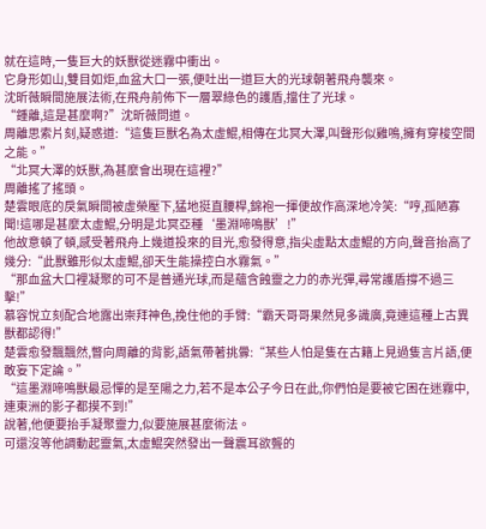就在這時,一隻巨大的妖獸從迷霧中衝出。
它身形如山,雙目如炬,血盆大口一張,便吐出一道巨大的光球朝著飛舟襲來。
沈昕薇瞬間施展法術,在飛舟前佈下一層翠綠色的護盾,擋住了光球。
“鍾離,這是甚麼啊?”沈昕薇問道。
周離思索片刻,疑惑道:“這隻巨獸名為太虛鯤,相傳在北冥大澤,叫聲形似雞鳴,擁有穿梭空間之能。”
“北冥大澤的妖獸,為甚麼會出現在這裡?”
周離搖了搖頭。
楚雲眼底的戾氣瞬間被虛榮壓下,猛地挺直腰桿,錦袍一揮便故作高深地冷笑:“哼,孤陋寡聞!這哪是甚麼太虛鯤,分明是北冥亞種‘墨淵啼鳴獸’!”
他故意頓了頓,感受著飛舟上幾道投來的目光,愈發得意,指尖虛點太虛鯤的方向,聲音抬高了幾分:“此獸雖形似太虛鯤,卻天生能操控白水霧氣。”
“那血盆大口裡凝聚的可不是普通光球,而是蘊含蝕靈之力的赤光彈,尋常護盾撐不過三擊!”
慕容悅立刻配合地露出崇拜神色,挽住他的手臂:“霸天哥哥果然見多識廣,竟連這種上古異獸都認得!”
楚雲愈發飄飄然,瞥向周離的背影,語氣帶著挑釁:“某些人怕是隻在古籍上見過隻言片語,便敢妄下定論。”
“這墨淵啼鳴獸最忌憚的是至陽之力,若不是本公子今日在此,你們怕是要被它困在迷霧中,連東洲的影子都摸不到!”
說著,他便要抬手凝聚靈力,似要施展甚麼術法。
可還沒等他調動起靈氣,太虛鯤突然發出一聲震耳欲聾的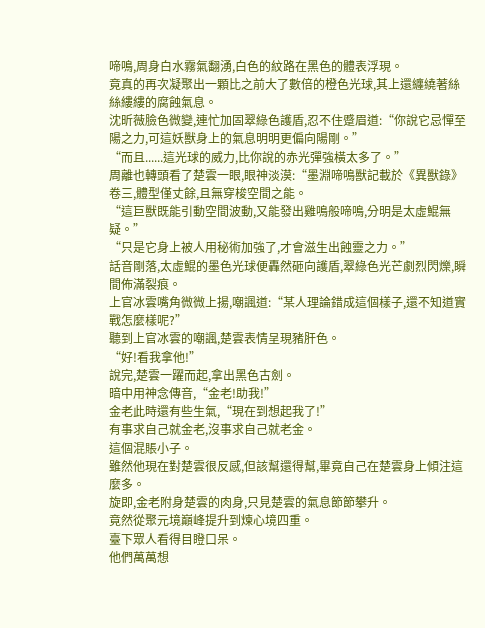啼鳴,周身白水霧氣翻湧,白色的紋路在黑色的體表浮現。
竟真的再次凝聚出一顆比之前大了數倍的橙色光球,其上還纏繞著絲絲縷縷的腐蝕氣息。
沈昕薇臉色微變,連忙加固翠綠色護盾,忍不住蹙眉道:“你說它忌憚至陽之力,可這妖獸身上的氣息明明更偏向陽剛。”
“而且......這光球的威力,比你說的赤光彈強橫太多了。”
周離也轉頭看了楚雲一眼,眼神淡漠:“墨淵啼鳴獸記載於《異獸錄》卷三,體型僅丈餘,且無穿梭空間之能。
“這巨獸既能引動空間波動,又能發出雞鳴般啼鳴,分明是太虛鯤無疑。”
“只是它身上被人用秘術加強了,才會滋生出蝕靈之力。”
話音剛落,太虛鯤的墨色光球便轟然砸向護盾,翠綠色光芒劇烈閃爍,瞬間佈滿裂痕。
上官冰雲嘴角微微上揚,嘲諷道:“某人理論錯成這個樣子,還不知道實戰怎麼樣呢?”
聽到上官冰雲的嘲諷,楚雲表情呈現豬肝色。
“好!看我拿他!”
說完,楚雲一躍而起,拿出黑色古劍。
暗中用神念傳音,“金老!助我!”
金老此時還有些生氣,“現在到想起我了!”
有事求自己就金老,沒事求自己就老金。
這個混賬小子。
雖然他現在對楚雲很反感,但該幫還得幫,畢竟自己在楚雲身上傾注這麼多。
旋即,金老附身楚雲的肉身,只見楚雲的氣息節節攀升。
竟然從聚元境巔峰提升到煉心境四重。
臺下眾人看得目瞪口呆。
他們萬萬想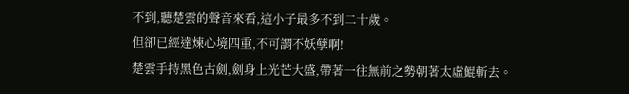不到,聽楚雲的聲音來看,這小子最多不到二十歲。
但卻已經達煉心境四重,不可謂不妖孽啊!
楚雲手持黑色古劍,劍身上光芒大盛,帶著一往無前之勢朝著太虛鯤斬去。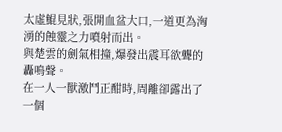太虛鯤見狀,張開血盆大口,一道更為洶湧的蝕靈之力噴射而出。
與楚雲的劍氣相撞,爆發出震耳欲聾的轟鳴聲。
在一人一獸激鬥正酣時,周離卻露出了一個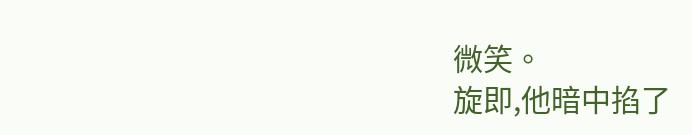微笑。
旋即,他暗中掐了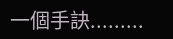一個手訣.........